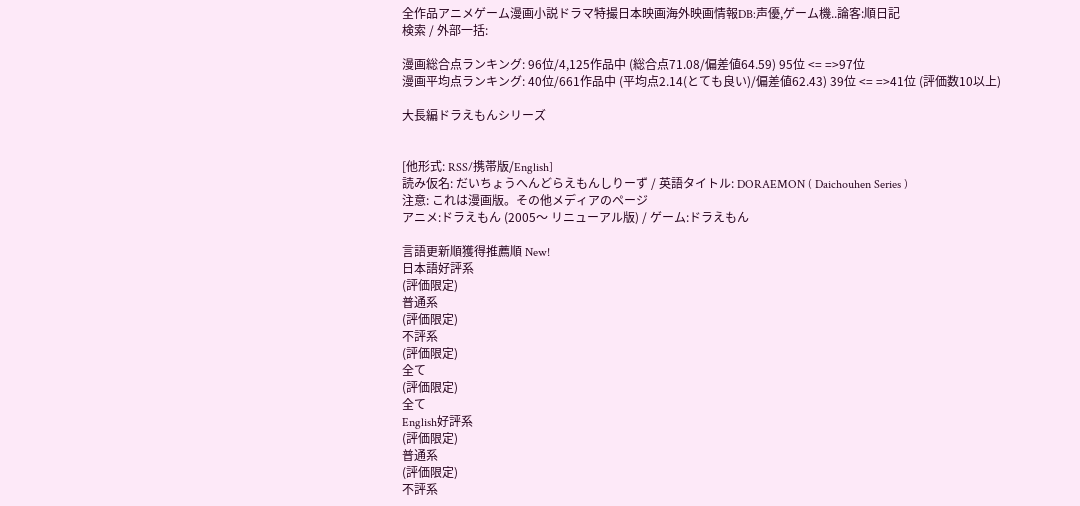全作品アニメゲーム漫画小説ドラマ特撮日本映画海外映画情報DB:声優,ゲーム機..論客:順日記
検索 / 外部一括:

漫画総合点ランキング: 96位/4,125作品中 (総合点71.08/偏差値64.59) 95位 <= =>97位
漫画平均点ランキング: 40位/661作品中 (平均点2.14(とても良い)/偏差値62.43) 39位 <= =>41位 (評価数10以上)

大長編ドラえもんシリーズ


[他形式: RSS/携帯版/English]
読み仮名: だいちょうへんどらえもんしりーず / 英語タイトル: DORAEMON ( Daichouhen Series )
注意: これは漫画版。その他メディアのページ
アニメ:ドラえもん (2005〜 リニューアル版) / ゲーム:ドラえもん

言語更新順獲得推薦順 New!
日本語好評系
(評価限定)
普通系
(評価限定)
不評系
(評価限定)
全て
(評価限定)
全て
English好評系
(評価限定)
普通系
(評価限定)
不評系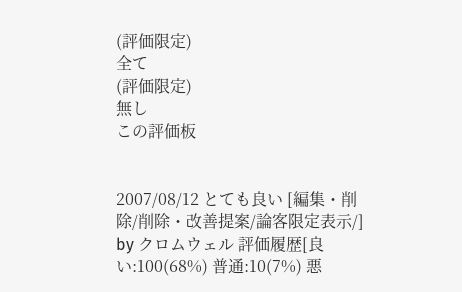(評価限定)
全て
(評価限定)
無し
この評価板


2007/08/12 とても良い [編集・削除/削除・改善提案/論客限定表示/]
by クロムウェル 評価履歴[良い:100(68%) 普通:10(7%) 悪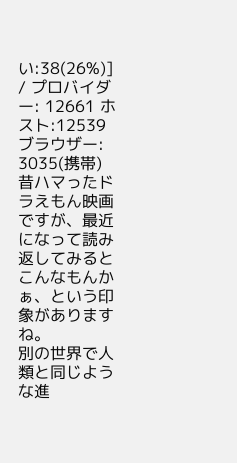い:38(26%)] / プロバイダー: 12661 ホスト:12539 ブラウザー: 3035(携帯)
昔ハマったドラえもん映画ですが、最近になって読み返してみるとこんなもんかぁ、という印象がありますね。
別の世界で人類と同じような進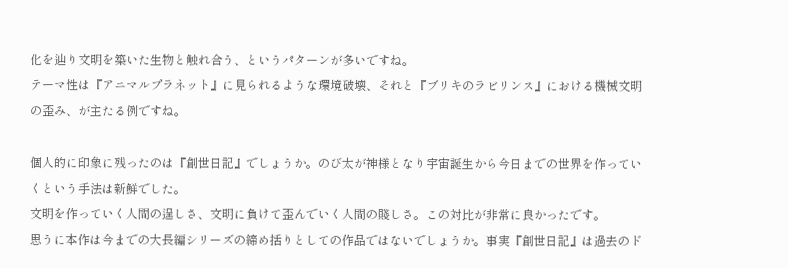化を辿り文明を築いた生物と触れ合う、というパターンが多いですね。
テーマ性は『アニマルプラネット』に見られるような環境破壊、それと『ブリキのラビリンス』における機械文明の歪み、が主たる例ですね。

個人的に印象に残ったのは『創世日記』でしょうか。のび太が神様となり宇宙誕生から今日までの世界を作っていくという手法は新鮮でした。
文明を作っていく人間の逞しさ、文明に負けて歪んでいく人間の賤しさ。この対比が非常に良かったです。
思うに本作は今までの大長編シリーズの締め括りとしての作品ではないでしょうか。事実『創世日記』は過去のド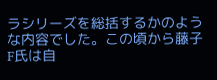ラシリーズを総括するかのような内容でした。この頃から藤子F氏は自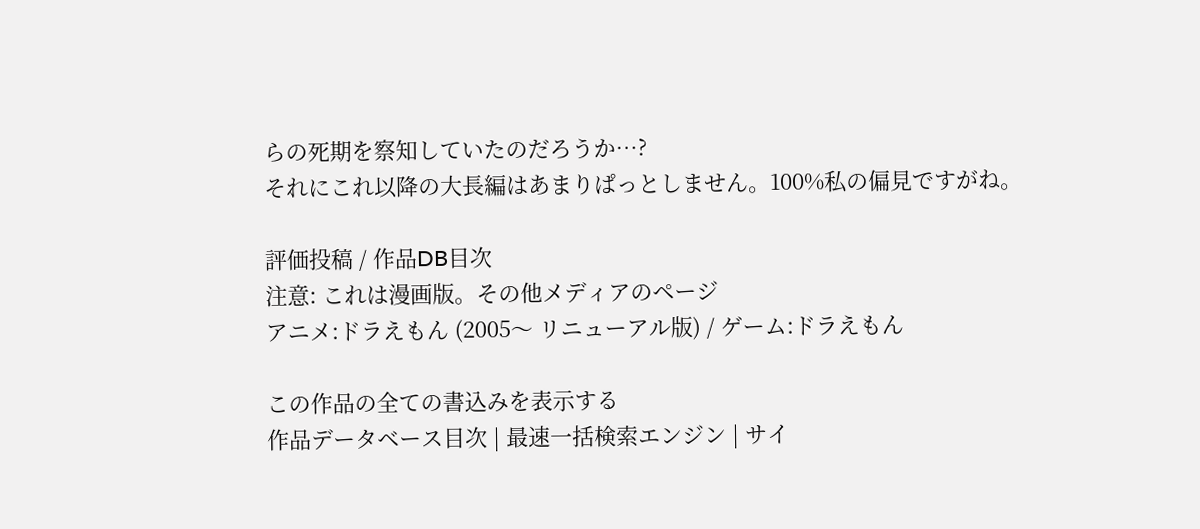らの死期を察知していたのだろうか…?
それにこれ以降の大長編はあまりぱっとしません。100%私の偏見ですがね。

評価投稿 / 作品DB目次
注意: これは漫画版。その他メディアのページ
アニメ:ドラえもん (2005〜 リニューアル版) / ゲーム:ドラえもん

この作品の全ての書込みを表示する
作品データベース目次 | 最速一括検索エンジン | サイ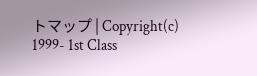トマップ | Copyright(c) 1999- 1st Class